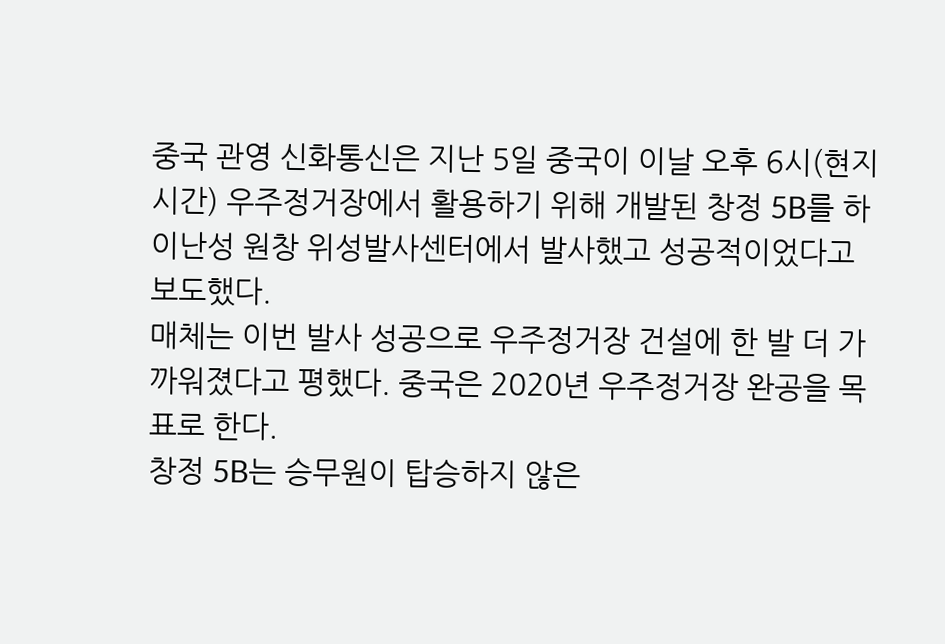중국 관영 신화통신은 지난 5일 중국이 이날 오후 6시(현지시간) 우주정거장에서 활용하기 위해 개발된 창정 5B를 하이난성 원창 위성발사센터에서 발사했고 성공적이었다고 보도했다.
매체는 이번 발사 성공으로 우주정거장 건설에 한 발 더 가까워졌다고 평했다. 중국은 2020년 우주정거장 완공을 목표로 한다.
창정 5B는 승무원이 탑승하지 않은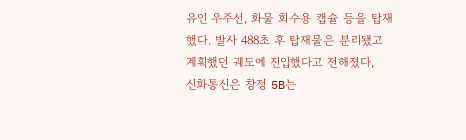유인 우주선, 화물 회수용 캡슐 등을 탑재했다. 발사 488초 후 탑재물은 분리됐고 계획했던 궤도에 진입했다고 전해졌다,
신화통신은 창정 5B는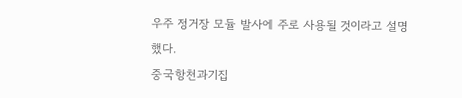우주 정거장 모듈 발사에 주로 사용될 것이라고 설명했다.
중국항천과기집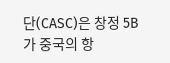단(CASC)은 창정 5B가 중국의 항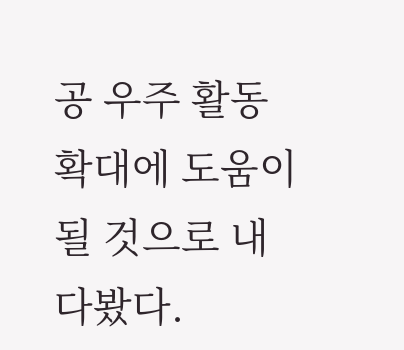공 우주 활동 확대에 도움이 될 것으로 내다봤다.